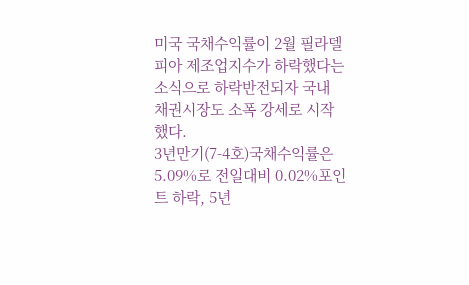미국 국채수익률이 2월 필라델피아 제조업지수가 하락했다는 소식으로 하락반전되자 국내 채권시장도 소폭 강세로 시작했다.
3년만기(7-4호)국채수익률은 5.09%로 전일대비 0.02%포인트 하락, 5년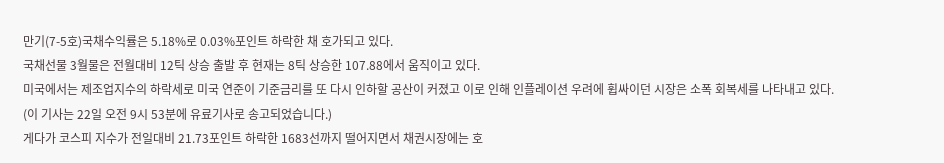만기(7-5호)국채수익률은 5.18%로 0.03%포인트 하락한 채 호가되고 있다.
국채선물 3월물은 전월대비 12틱 상승 출발 후 현재는 8틱 상승한 107.88에서 움직이고 있다.
미국에서는 제조업지수의 하락세로 미국 연준이 기준금리를 또 다시 인하할 공산이 커졌고 이로 인해 인플레이션 우려에 휩싸이던 시장은 소폭 회복세를 나타내고 있다.
(이 기사는 22일 오전 9시 53분에 유료기사로 송고되었습니다.)
게다가 코스피 지수가 전일대비 21.73포인트 하락한 1683선까지 떨어지면서 채권시장에는 호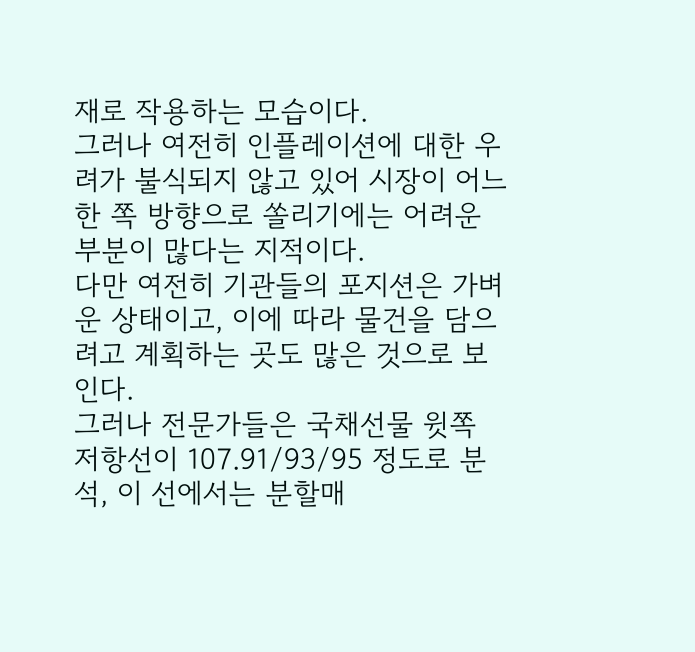재로 작용하는 모습이다.
그러나 여전히 인플레이션에 대한 우려가 불식되지 않고 있어 시장이 어느 한 쪽 방향으로 쏠리기에는 어려운 부분이 많다는 지적이다.
다만 여전히 기관들의 포지션은 가벼운 상태이고, 이에 따라 물건을 담으려고 계획하는 곳도 많은 것으로 보인다.
그러나 전문가들은 국채선물 윗쪽 저항선이 107.91/93/95 정도로 분석, 이 선에서는 분할매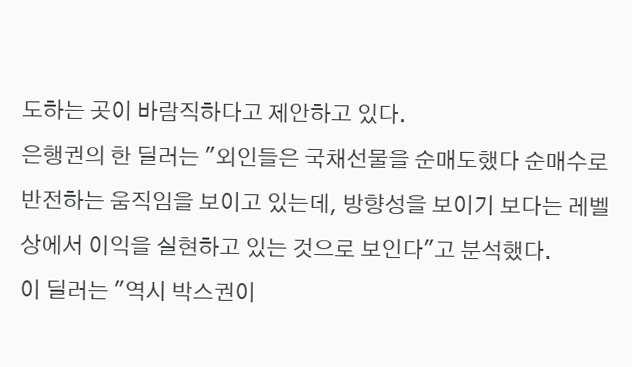도하는 곳이 바람직하다고 제안하고 있다.
은행권의 한 딜러는 "외인들은 국채선물을 순매도했다 순매수로 반전하는 움직임을 보이고 있는데, 방향성을 보이기 보다는 레벨상에서 이익을 실현하고 있는 것으로 보인다"고 분석했다.
이 딜러는 "역시 박스권이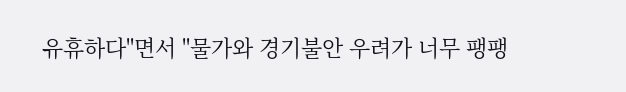유휴하다"면서 "물가와 경기불안 우려가 너무 팽팽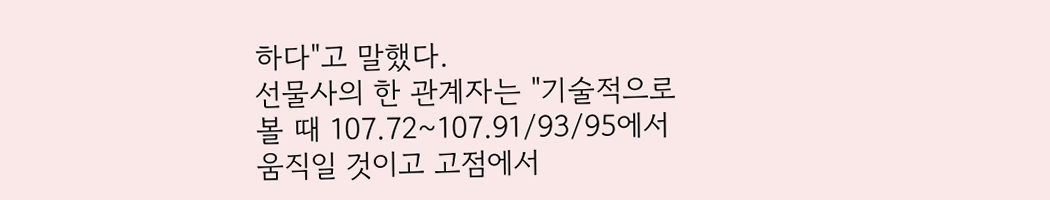하다"고 말했다.
선물사의 한 관계자는 "기술적으로 볼 때 107.72~107.91/93/95에서 움직일 것이고 고점에서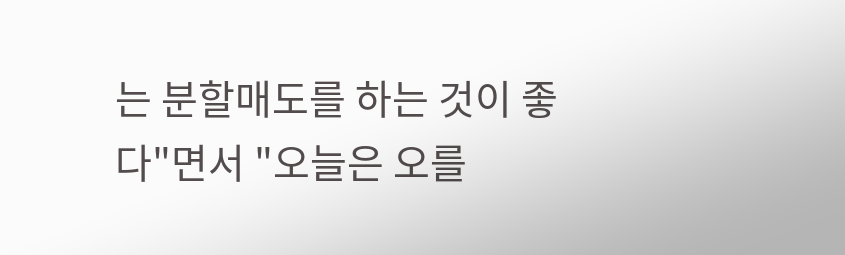는 분할매도를 하는 것이 좋다"면서 "오늘은 오를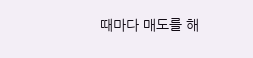때마다 매도를 해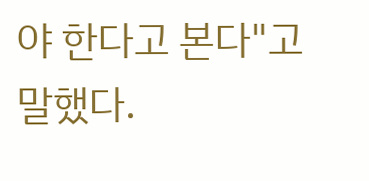야 한다고 본다"고 말했다.